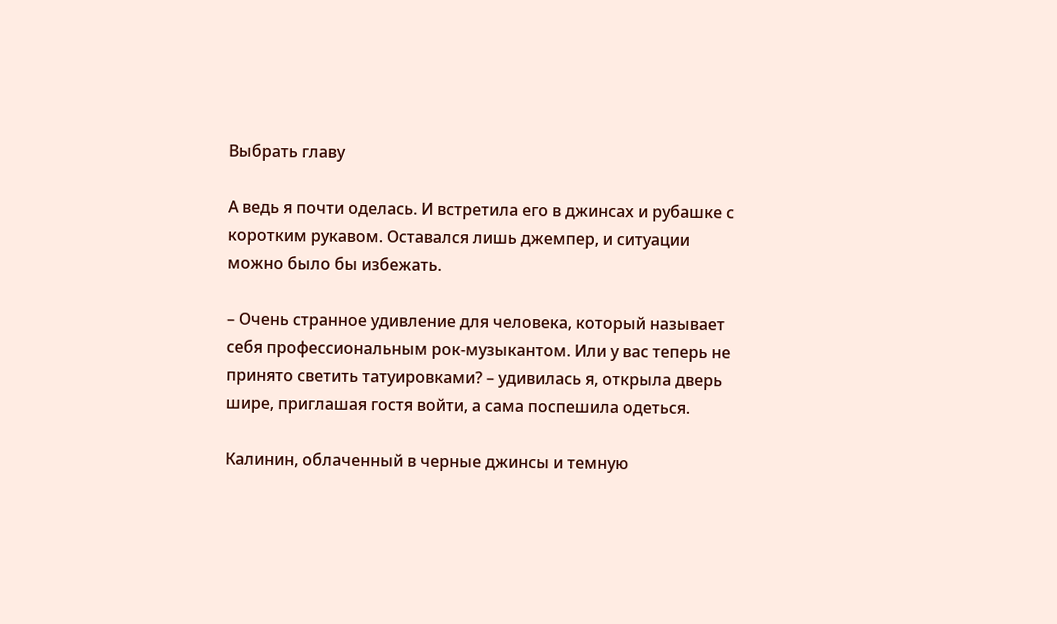Выбрать главу

А ведь я почти оделась. И встретила его в джинсах и рубашке с коротким рукавом. Оставался лишь джемпер, и ситуации можно было бы избежать.

– Очень странное удивление для человека, который называет себя профессиональным рок-музыкантом. Или у вас теперь не принято светить татуировками? – удивилась я, открыла дверь шире, приглашая гостя войти, а сама поспешила одеться.

Калинин, облаченный в черные джинсы и темную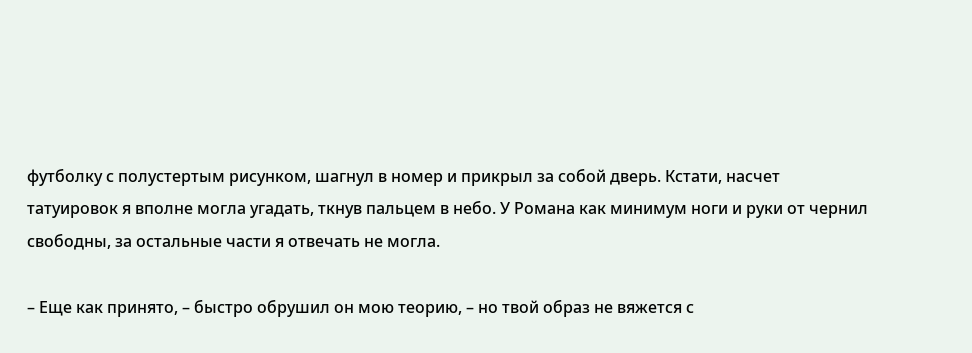футболку с полустертым рисунком, шагнул в номер и прикрыл за собой дверь. Кстати, насчет татуировок я вполне могла угадать, ткнув пальцем в небо. У Романа как минимум ноги и руки от чернил свободны, за остальные части я отвечать не могла.

– Еще как принято, – быстро обрушил он мою теорию, – но твой образ не вяжется с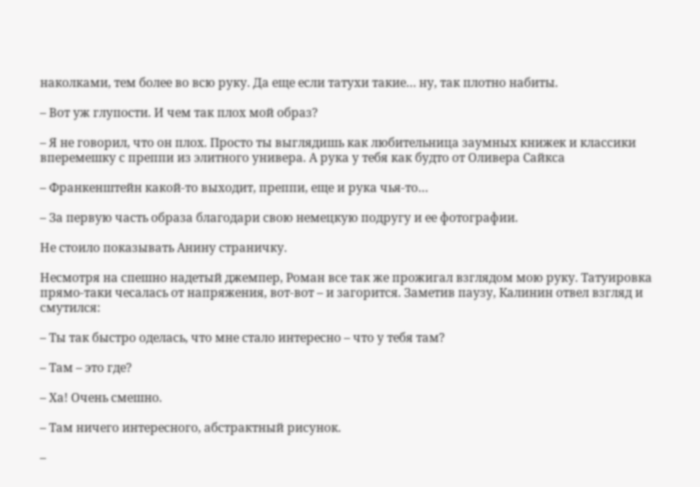наколками, тем более во всю руку. Да еще если татухи такие… ну, так плотно набиты.

– Вот уж глупости. И чем так плох мой образ?

– Я не говорил, что он плох. Просто ты выглядишь как любительница заумных книжек и классики вперемешку с преппи из элитного универа. А рука у тебя как будто от Оливера Сайкса

– Франкенштейн какой-то выходит, преппи, еще и рука чья-то…

– За первую часть образа благодари свою немецкую подругу и ее фотографии.

Не стоило показывать Анину страничку.

Несмотря на спешно надетый джемпер, Роман все так же прожигал взглядом мою руку. Татуировка прямо-таки чесалась от напряжения, вот-вот – и загорится. Заметив паузу, Калинин отвел взгляд и смутился:

– Ты так быстро оделась, что мне стало интересно – что у тебя там?

– Там – это где?

– Ха! Очень смешно.

– Там ничего интересного, абстрактный рисунок.

–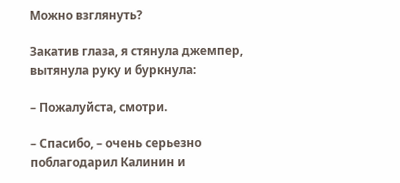Можно взглянуть?

Закатив глаза, я стянула джемпер, вытянула руку и буркнула:

– Пожалуйста, смотри.

– Спасибо, – очень серьезно поблагодарил Калинин и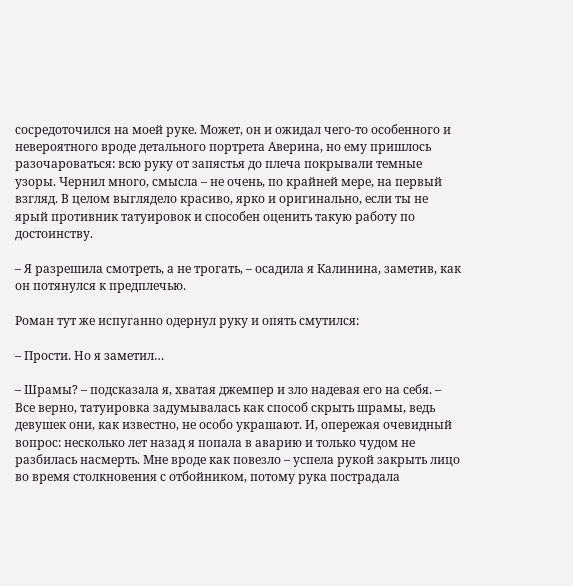сосредоточился на моей руке. Может, он и ожидал чего-то особенного и невероятного вроде детального портрета Аверина, но ему пришлось разочароваться: всю руку от запястья до плеча покрывали темные узоры. Чернил много, смысла – не очень, по крайней мере, на первый взгляд. В целом выглядело красиво, ярко и оригинально, если ты не ярый противник татуировок и способен оценить такую работу по достоинству.

– Я разрешила смотреть, а не трогать, – осадила я Калинина, заметив, как он потянулся к предплечью.

Роман тут же испуганно одернул руку и опять смутился:

– Прости. Но я заметил…

– Шрамы? – подсказала я, хватая джемпер и зло надевая его на себя. – Все верно, татуировка задумывалась как способ скрыть шрамы, ведь девушек они, как известно, не особо украшают. И, опережая очевидный вопрос: несколько лет назад я попала в аварию и только чудом не разбилась насмерть. Мне вроде как повезло – успела рукой закрыть лицо во время столкновения с отбойником, потому рука пострадала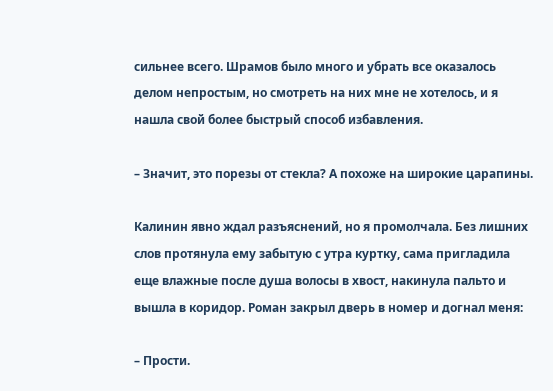сильнее всего. Шрамов было много и убрать все оказалось делом непростым, но смотреть на них мне не хотелось, и я нашла свой более быстрый способ избавления.

– Значит, это порезы от стекла? А похоже на широкие царапины.

Калинин явно ждал разъяснений, но я промолчала. Без лишних слов протянула ему забытую с утра куртку, сама пригладила еще влажные после душа волосы в хвост, накинула пальто и вышла в коридор. Роман закрыл дверь в номер и догнал меня:

– Прости.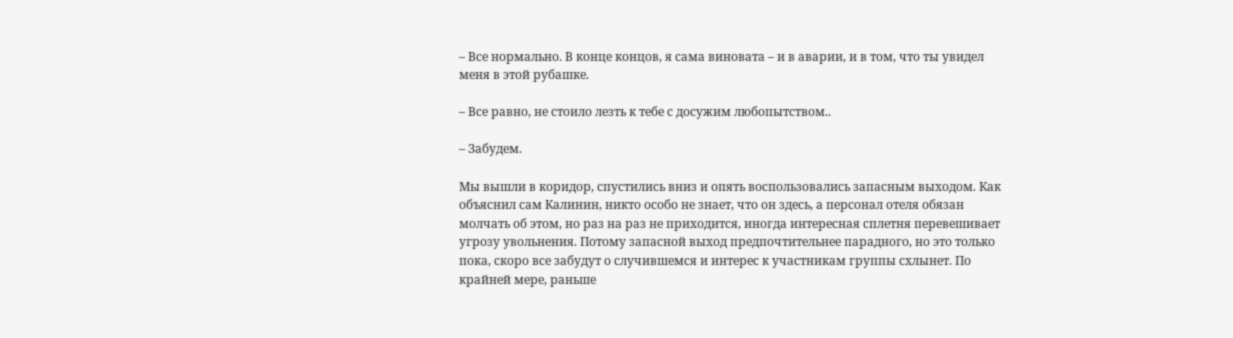– Все нормально. В конце концов, я сама виновата – и в аварии, и в том, что ты увидел меня в этой рубашке.

– Все равно, не стоило лезть к тебе с досужим любопытством..

– Забудем.

Мы вышли в коридор, спустились вниз и опять воспользовались запасным выходом. Как объяснил сам Калинин, никто особо не знает, что он здесь, а персонал отеля обязан молчать об этом, но раз на раз не приходится, иногда интересная сплетня перевешивает угрозу увольнения. Потому запасной выход предпочтительнее парадного, но это только пока, скоро все забудут о случившемся и интерес к участникам группы схлынет. По крайней мере, раньше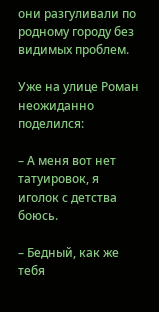они разгуливали по родному городу без видимых проблем.

Уже на улице Роман неожиданно поделился:

– А меня вот нет татуировок, я иголок с детства боюсь.

– Бедный, как же тебя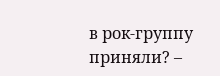в рок-группу приняли? –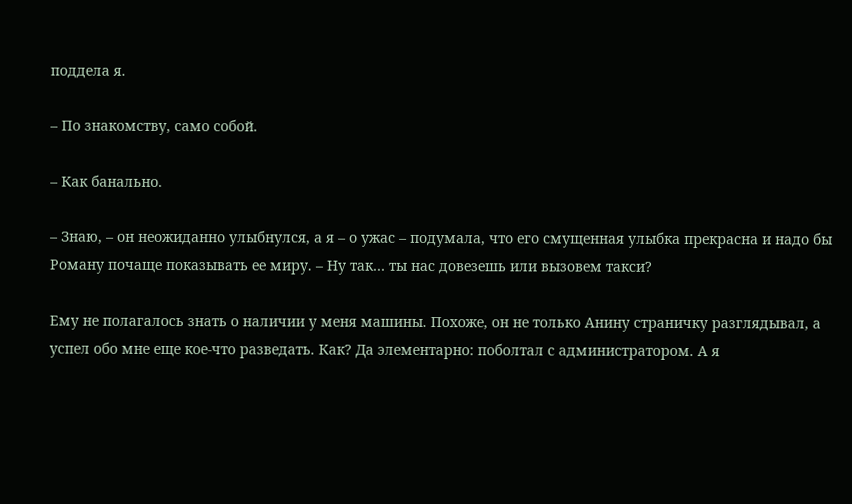поддела я.

– По знакомству, само собой.

– Как банально.

– Знаю, – он неожиданно улыбнулся, а я – о ужас – подумала, что его смущенная улыбка прекрасна и надо бы Роману почаще показывать ее миру. – Ну так… ты нас довезешь или вызовем такси?

Ему не полагалось знать о наличии у меня машины. Похоже, он не только Анину страничку разглядывал, а успел обо мне еще кое-что разведать. Как? Да элементарно: поболтал с администратором. А я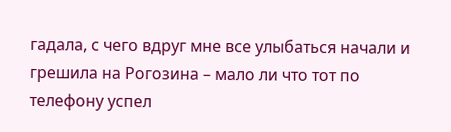гадала, с чего вдруг мне все улыбаться начали и грешила на Рогозина – мало ли что тот по телефону успел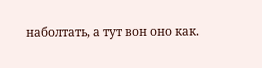наболтать, а тут вон оно как.